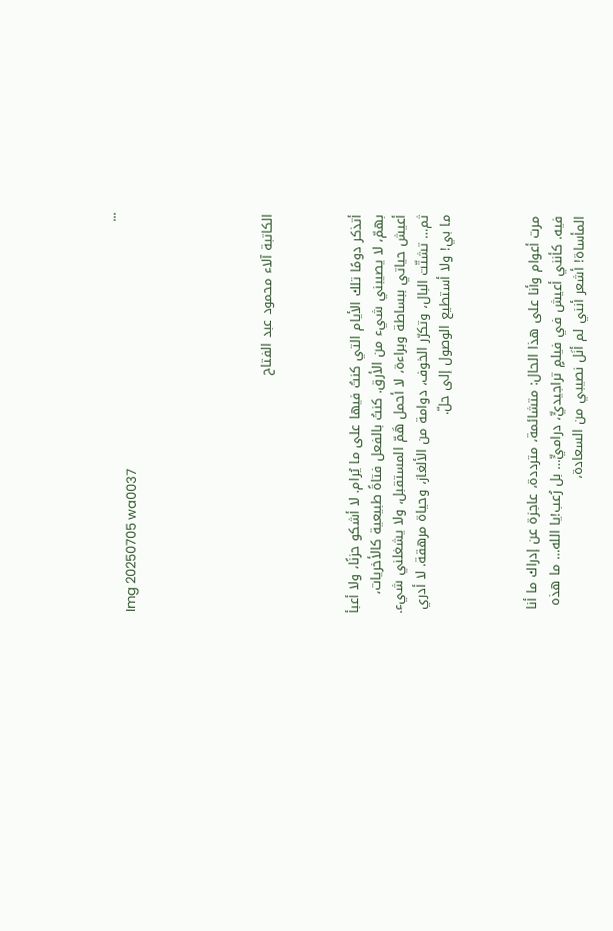...
Img 20250705 wa0037





الكاتبة آلاء محمود عبد الفتاح



أتذكر دومًا تلك الأيام التي كنتُ فيها على ما يُرام. لا أشكو حزنًا، ولا أعبأ بهمّ، لا يصيبني شيء من الأرق. كنتُ بالفعل فتاةً طبيعية كالأخريات، أعيش حياتي ببساطة وبراءة، لا أحمل هَمّ المستقبل، ولا يشغلني شيء. ثم… تشتّت البال، وتكرّر الخوف، دوامة من الألغاز، وحياة مرهقة. لا أدري ما بي! ولا أستطيع الوصول إلى حلّ.



مرت أعوام وأنا على هذا الحال: متشائمة، مترددة، عاجزة عن إدراك ما أنا فيه. كأنني أعيش في فيلمٍ تراجيديٍّ، دراميٍّ… بل رُعب!يا الله… ما هذه المأساة! أشعر أنني لم أنَل نصيبي من السعادة،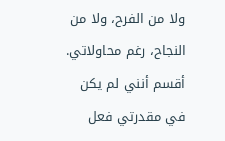ولا من الفرح، ولا من النجاح، رغم محاولاتي. أقسم أنني لم يكن في مقدرتي فعل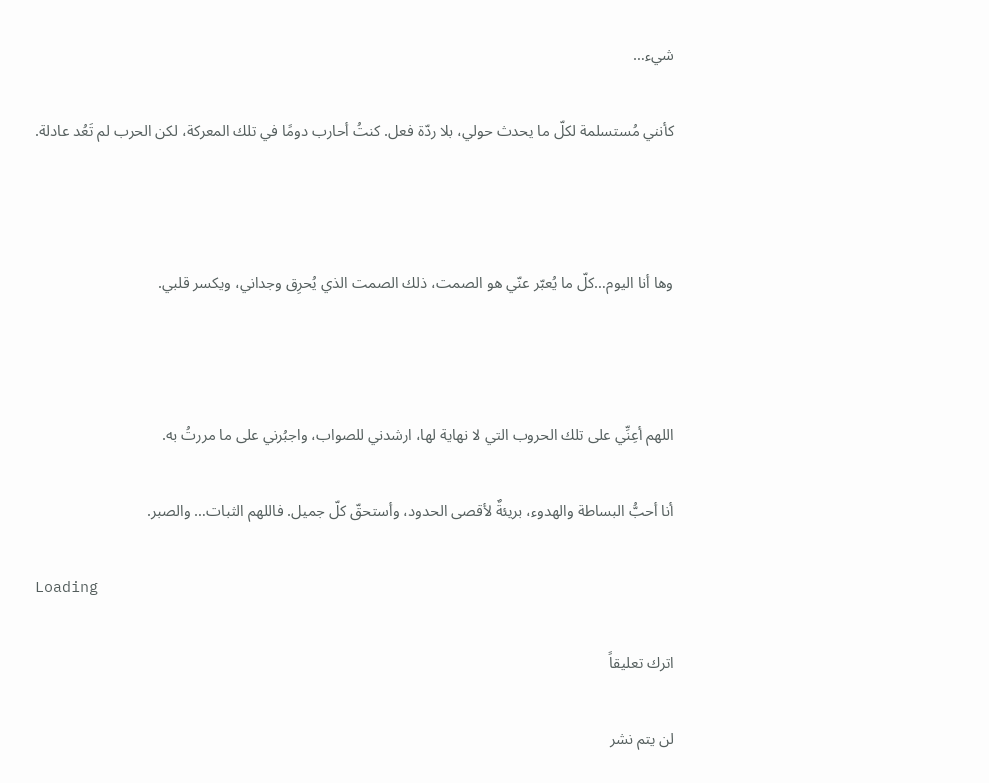شيء…

كأنني مُستسلمة لكلّ ما يحدث حولي، بلا ردّة فعل. كنتُ أحارب دومًا في تلك المعركة، لكن الحرب لم تَعُد عادلة.



وها أنا اليوم…كلّ ما يُعبّر عنّي هو الصمت، ذلك الصمت الذي يُحرِق وجداني، ويكسر قلبي.



اللهم أعِنِّي على تلك الحروب التي لا نهاية لها، ارشدني للصواب، واجبُرني على ما مررتُ به.

أنا أحبُّ البساطة والهدوء، بريئةٌ لأقصى الحدود، وأستحقّ كلّ جميل. فاللهم الثبات… والصبر.

Loading

اترك تعليقاً

لن يتم نشر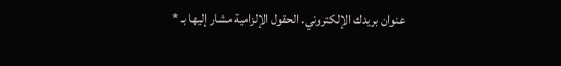عنوان بريدك الإلكتروني. الحقول الإلزامية مشار إليها بـ *